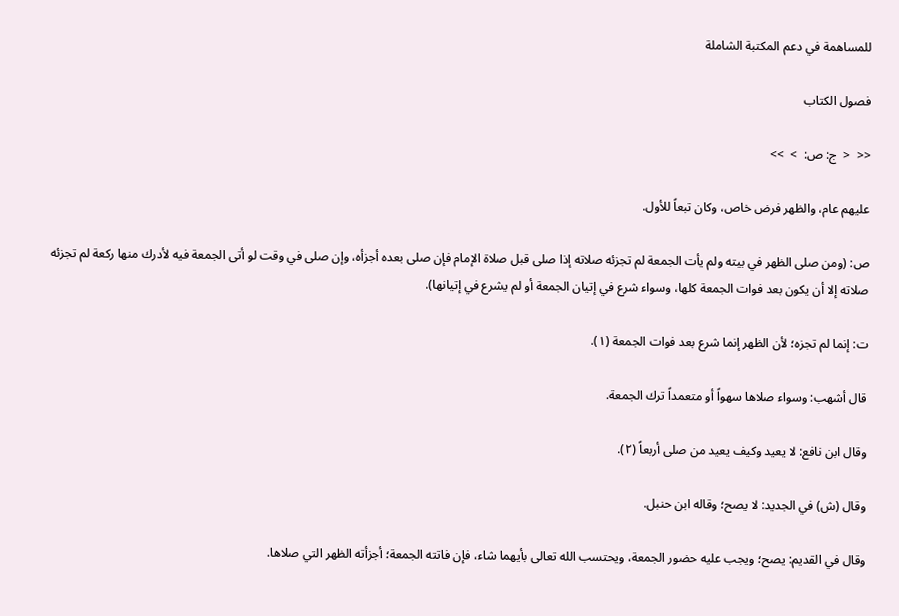للمساهمة في دعم المكتبة الشاملة

فصول الكتاب

<<  <  ج: ص:  >  >>

عليهم عام، والظهر فرض خاص، وكان تبعاً للأول.

ص: (ومن صلى الظهر في بيته ولم يأت الجمعة لم تجزئه صلاته إذا صلى قبل صلاة الإمام فإن صلى بعده أجزأه، وإن صلى في وقت لو أتى الجمعة فيه لأدرك منها ركعة لم تجزئه صلاته إلا أن يكون بعد فوات الجمعة كلها، وسواء شرع في إتيان الجمعة أو لم يشرع في إتيانها).

ت: إنما لم تجزه؛ لأن الظهر إنما شرع بعد فوات الجمعة (١).

قال أشهب: وسواء صلاها سهواً أو متعمداً ترك الجمعة.

وقال ابن نافع: لا يعيد وكيف يعيد من صلى أربعاً (٢).

وقال (ش) في الجديد: لا يصح؛ وقاله ابن حنبل.

وقال في القديم: يصح؛ ويجب عليه حضور الجمعة، ويحتسب الله تعالى بأيهما شاء، فإن فاتته الجمعة؛ أجزأته الظهر التي صلاها.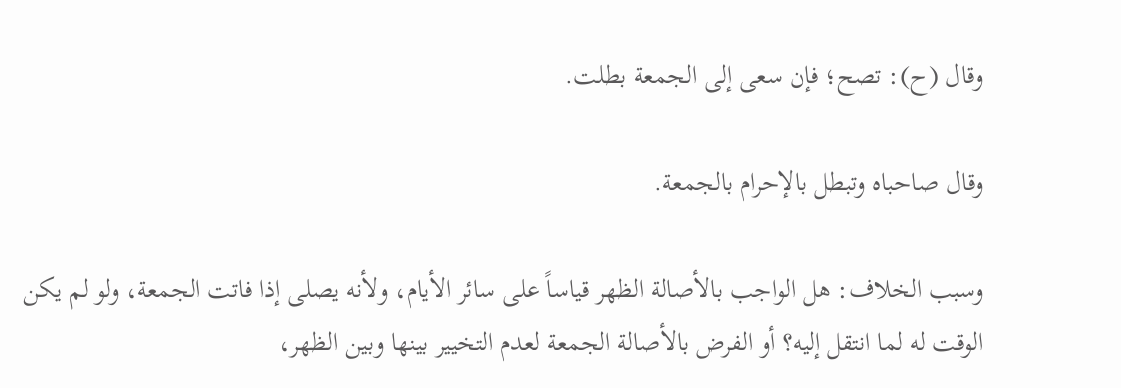وقال (ح): تصح؛ فإن سعى إلى الجمعة بطلت.

وقال صاحباه وتبطل بالإحرام بالجمعة.

وسبب الخلاف: هل الواجب بالأصالة الظهر قياساً على سائر الأيام، ولأنه يصلى إذا فاتت الجمعة، ولو لم يكن الوقت له لما انتقل إليه؟ أو الفرض بالأصالة الجمعة لعدم التخيير بينها وبين الظهر،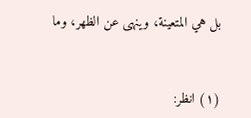بل هي المتعينة، وينهى عن الظهر، وما


(١) انظر: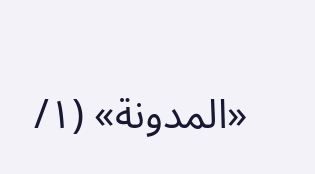«المدونة» (١/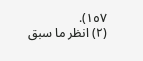١٥٧).
(٢) انظر ما سبق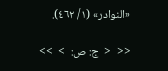«النوادر» (١/ ٤٦٢).

<<  <  ج: ص:  >  >>